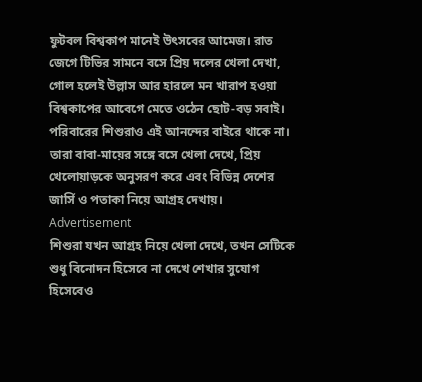ফুটবল বিশ্বকাপ মানেই উৎসবের আমেজ। রাত জেগে টিভির সামনে বসে প্রিয় দলের খেলা দেখা, গোল হলেই উল্লাস আর হারলে মন খারাপ হওয়া বিশ্বকাপের আবেগে মেতে ওঠেন ছোট-বড় সবাই। পরিবারের শিশুরাও এই আনন্দের বাইরে থাকে না। তারা বাবা-মায়ের সঙ্গে বসে খেলা দেখে, প্রিয় খেলোয়াড়কে অনুসরণ করে এবং বিভিন্ন দেশের জার্সি ও পতাকা নিয়ে আগ্রহ দেখায়।
Advertisement
শিশুরা যখন আগ্রহ নিয়ে খেলা দেখে, তখন সেটিকে শুধু বিনোদন হিসেবে না দেখে শেখার সুযোগ হিসেবেও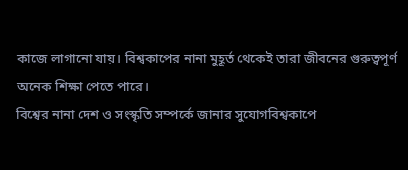কাজে লাগানো যায়। বিশ্বকাপের নানা মুহূর্ত থেকেই তারা জীবনের গুরুত্বপূর্ণ অনেক শিক্ষা পেতে পারে।
বিশ্বের নানা দেশ ও সংস্কৃতি সম্পর্কে জানার সুযোগবিশ্বকাপে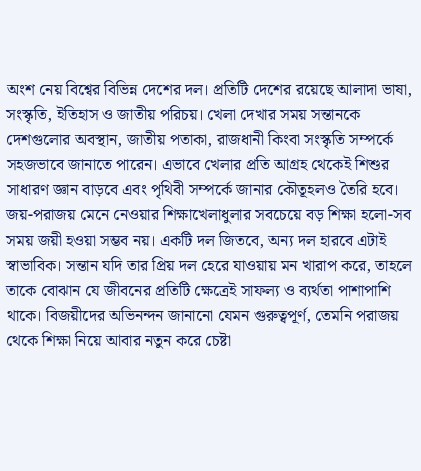অংশ নেয় বিশ্বের বিভিন্ন দেশের দল। প্রতিটি দেশের রয়েছে আলাদা ভাষা, সংস্কৃতি, ইতিহাস ও জাতীয় পরিচয়। খেলা দেখার সময় সন্তানকে দেশগুলোর অবস্থান, জাতীয় পতাকা, রাজধানী কিংবা সংস্কৃতি সম্পর্কে সহজভাবে জানাতে পারেন। এভাবে খেলার প্রতি আগ্রহ থেকেই শিশুর সাধারণ জ্ঞান বাড়বে এবং পৃথিবী সম্পর্কে জানার কৌতূহলও তৈরি হবে।
জয়-পরাজয় মেনে নেওয়ার শিক্ষাখেলাধুলার সবচেয়ে বড় শিক্ষা হলো-সব সময় জয়ী হওয়া সম্ভব নয়। একটি দল জিতবে, অন্য দল হারবে এটাই স্বাভাবিক। সন্তান যদি তার প্রিয় দল হেরে যাওয়ায় মন খারাপ করে, তাহলে তাকে বোঝান যে জীবনের প্রতিটি ক্ষেত্রেই সাফল্য ও ব্যর্থতা পাশাপাশি থাকে। বিজয়ীদের অভিনন্দন জানানো যেমন গুরুত্বপূর্ণ, তেমনি পরাজয় থেকে শিক্ষা নিয়ে আবার নতুন করে চেষ্টা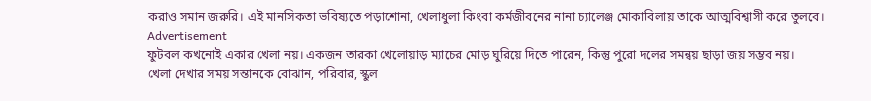করাও সমান জরুরি। এই মানসিকতা ভবিষ্যতে পড়াশোনা, খেলাধুলা কিংবা কর্মজীবনের নানা চ্যালেঞ্জ মোকাবিলায় তাকে আত্মবিশ্বাসী করে তুলবে।
Advertisement
ফুটবল কখনোই একার খেলা নয়। একজন তারকা খেলোয়াড় ম্যাচের মোড় ঘুরিয়ে দিতে পারেন, কিন্তু পুরো দলের সমন্বয় ছাড়া জয় সম্ভব নয়।
খেলা দেখার সময় সন্তানকে বোঝান, পরিবার, স্কুল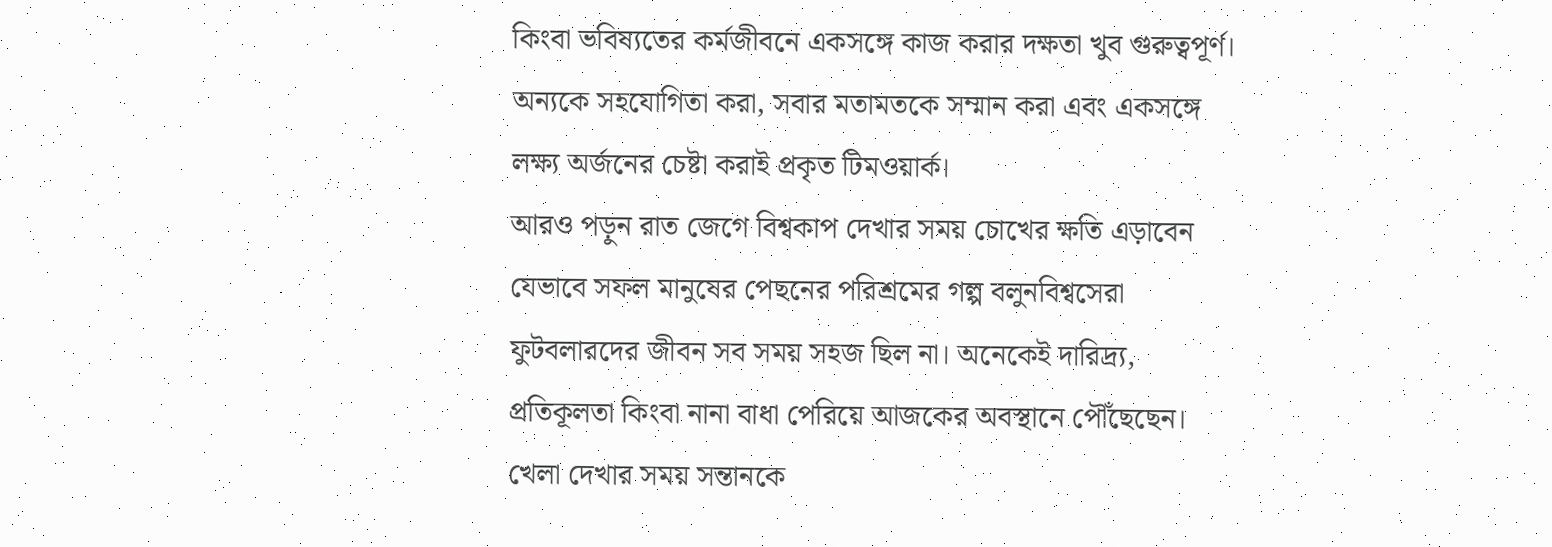কিংবা ভবিষ্যতের কর্মজীবনে একসঙ্গে কাজ করার দক্ষতা খুব গুরুত্বপূর্ণ। অন্যকে সহযোগিতা করা, সবার মতামতকে সম্মান করা এবং একসঙ্গে লক্ষ্য অর্জনের চেষ্টা করাই প্রকৃত টিমওয়ার্ক।
আরও পড়ুন রাত জেগে বিশ্বকাপ দেখার সময় চোখের ক্ষতি এড়াবেন যেভাবে সফল মানুষের পেছনের পরিশ্রমের গল্প বলুনবিশ্বসেরা ফুটবলারদের জীবন সব সময় সহজ ছিল না। অনেকেই দারিদ্র্য, প্রতিকূলতা কিংবা নানা বাধা পেরিয়ে আজকের অবস্থানে পৌঁছেছেন।
খেলা দেখার সময় সন্তানকে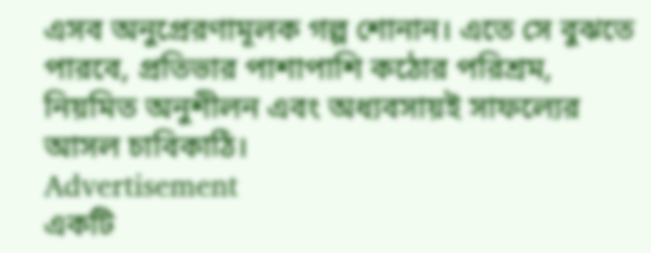এসব অনুপ্রেরণামূলক গল্প শোনান। এতে সে বুঝতে পারবে, প্রতিভার পাশাপাশি কঠোর পরিশ্রম, নিয়মিত অনুশীলন এবং অধ্যবসায়ই সাফল্যের আসল চাবিকাঠি।
Advertisement
একটি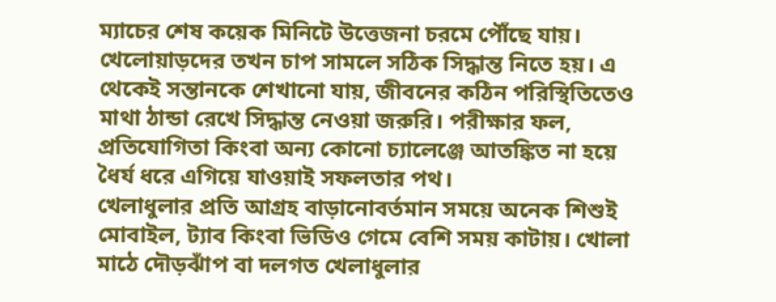ম্যাচের শেষ কয়েক মিনিটে উত্তেজনা চরমে পৌঁছে যায়। খেলোয়াড়দের তখন চাপ সামলে সঠিক সিদ্ধান্ত নিতে হয়। এ থেকেই সন্তানকে শেখানো যায়, জীবনের কঠিন পরিস্থিতিতেও মাথা ঠান্ডা রেখে সিদ্ধান্ত নেওয়া জরুরি। পরীক্ষার ফল, প্রতিযোগিতা কিংবা অন্য কোনো চ্যালেঞ্জে আতঙ্কিত না হয়ে ধৈর্য ধরে এগিয়ে যাওয়াই সফলতার পথ।
খেলাধুলার প্রতি আগ্রহ বাড়ানোবর্তমান সময়ে অনেক শিশুই মোবাইল, ট্যাব কিংবা ভিডিও গেমে বেশি সময় কাটায়। খোলা মাঠে দৌড়ঝাঁপ বা দলগত খেলাধুলার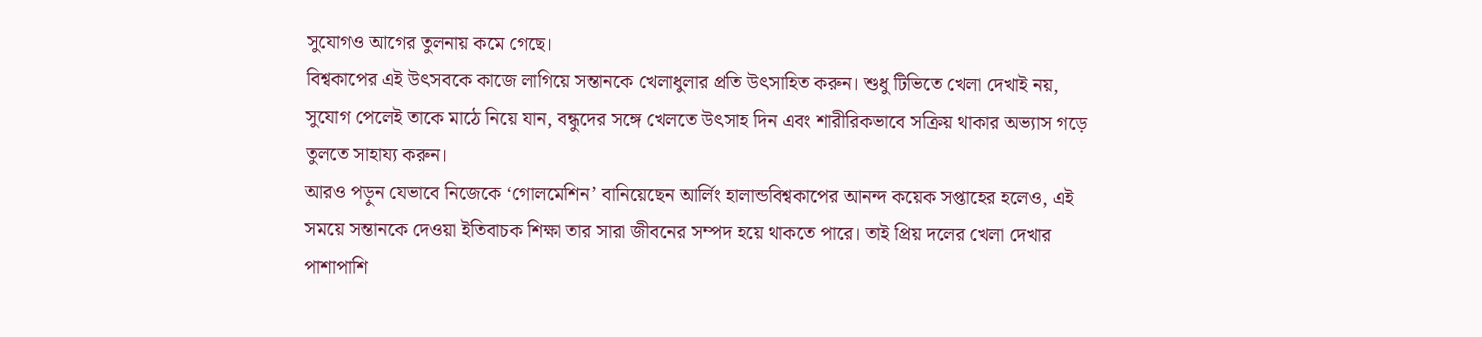সুযোগও আগের তুলনায় কমে গেছে।
বিশ্বকাপের এই উৎসবকে কাজে লাগিয়ে সন্তানকে খেলাধুলার প্রতি উৎসাহিত করুন। শুধু টিভিতে খেলা দেখাই নয়, সুযোগ পেলেই তাকে মাঠে নিয়ে যান, বন্ধুদের সঙ্গে খেলতে উৎসাহ দিন এবং শারীরিকভাবে সক্রিয় থাকার অভ্যাস গড়ে তুলতে সাহায্য করুন।
আরও পড়ুন যেভাবে নিজেকে ‘গোলমেশিন’ বানিয়েছেন আর্লিং হালান্ডবিশ্বকাপের আনন্দ কয়েক সপ্তাহের হলেও, এই সময়ে সন্তানকে দেওয়া ইতিবাচক শিক্ষা তার সারা জীবনের সম্পদ হয়ে থাকতে পারে। তাই প্রিয় দলের খেলা দেখার পাশাপাশি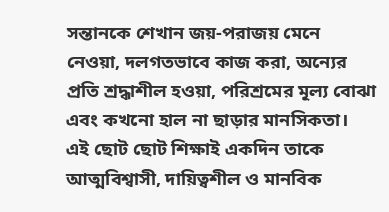সন্তানকে শেখান জয়-পরাজয় মেনে নেওয়া, দলগতভাবে কাজ করা, অন্যের প্রতি শ্রদ্ধাশীল হওয়া, পরিশ্রমের মূল্য বোঝা এবং কখনো হাল না ছাড়ার মানসিকতা। এই ছোট ছোট শিক্ষাই একদিন তাকে আত্মবিশ্বাসী, দায়িত্বশীল ও মানবিক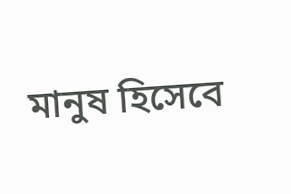মানুষ হিসেবে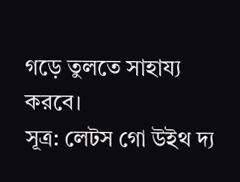গড়ে তুলতে সাহায্য করবে।
সূত্র: লেটস গো উইথ দ্য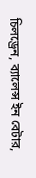চিলড্রেন, ব্যালেন্স ইন বেটার,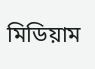মিডিয়াম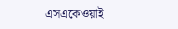এসএকেওয়াই